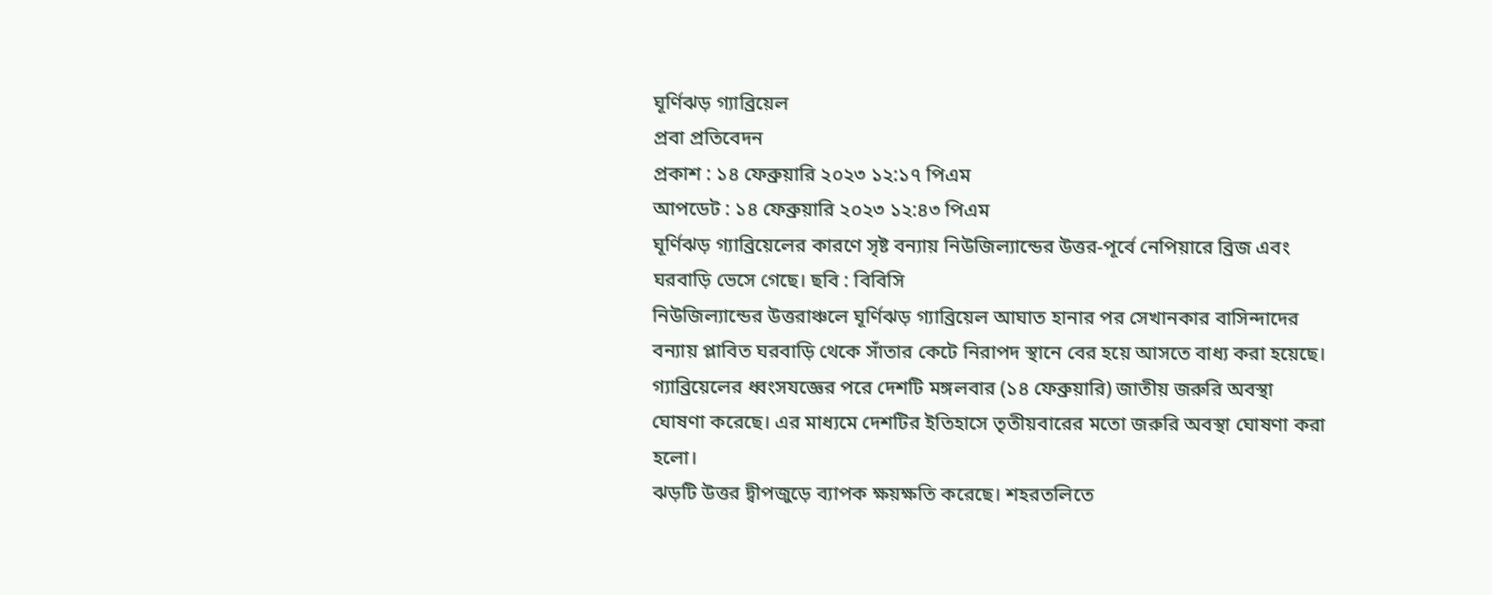ঘূর্ণিঝড় গ্যাব্রিয়েল
প্রবা প্রতিবেদন
প্রকাশ : ১৪ ফেব্রুয়ারি ২০২৩ ১২:১৭ পিএম
আপডেট : ১৪ ফেব্রুয়ারি ২০২৩ ১২:৪৩ পিএম
ঘূর্ণিঝড় গ্যাব্রিয়েলের কারণে সৃষ্ট বন্যায় নিউজিল্যান্ডের উত্তর-পূর্বে নেপিয়ারে ব্রিজ এবং ঘরবাড়ি ভেসে গেছে। ছবি : বিবিসি
নিউজিল্যান্ডের উত্তরাঞ্চলে ঘূর্ণিঝড় গ্যাব্রিয়েল আঘাত হানার পর সেখানকার বাসিন্দাদের বন্যায় প্লাবিত ঘরবাড়ি থেকে সাঁতার কেটে নিরাপদ স্থানে বের হয়ে আসতে বাধ্য করা হয়েছে।
গ্যাব্রিয়েলের ধ্বংসযজ্ঞের পরে দেশটি মঙ্গলবার (১৪ ফেব্রুয়ারি) জাতীয় জরুরি অবস্থা ঘোষণা করেছে। এর মাধ্যমে দেশটির ইতিহাসে তৃতীয়বারের মতো জরুরি অবস্থা ঘোষণা করা হলো।
ঝড়টি উত্তর দ্বীপজুড়ে ব্যাপক ক্ষয়ক্ষতি করেছে। শহরতলিতে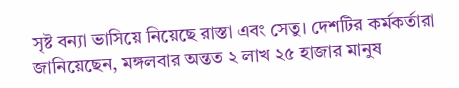সৃষ্ট বন্যা ভাসিয়ে নিয়েছে রাস্তা এবং সেতু। দেশটির কর্মকর্তারা জানিয়েছেন, মঙ্গলবার অন্তত ২ লাখ ২৫ হাজার মানুষ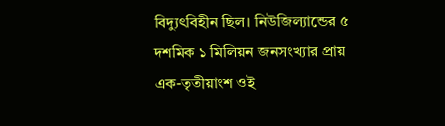বিদ্যুৎবিহীন ছিল। নিউজিল্যান্ডের ৫ দশমিক ১ মিলিয়ন জনসংখ্যার প্রায় এক-তৃতীয়াংশ ওই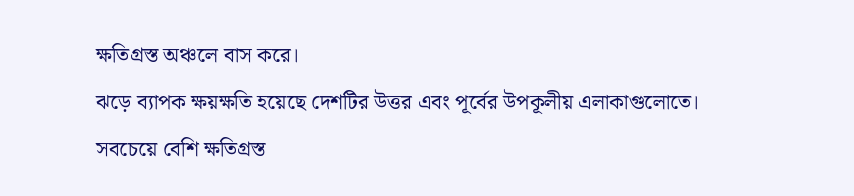ক্ষতিগ্রস্ত অঞ্চলে বাস করে।
ঝড়ে ব্যাপক ক্ষয়ক্ষতি হয়েছে দেশটির উত্তর এবং পূর্বের উপকূলীয় এলাকাগুলোতে। সবচেয়ে বেশি ক্ষতিগ্রস্ত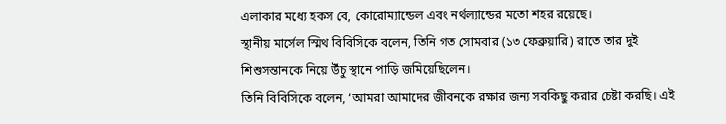এলাকার মধ্যে হকস বে, কোরোম্যান্ডেল এবং নর্থল্যান্ডের মতো শহর রয়েছে।
স্থানীয় মার্সেল স্মিথ বিবিসিকে বলেন, তিনি গত সোমবার (১৩ ফেব্রুয়ারি) রাতে তার দুই শিশুসন্তানকে নিয়ে উঁচু স্থানে পাড়ি জমিয়েছিলেন।
তিনি বিবিসিকে বলেন, ‘আমরা আমাদের জীবনকে রক্ষার জন্য সবকিছু করার চেষ্টা করছি। এই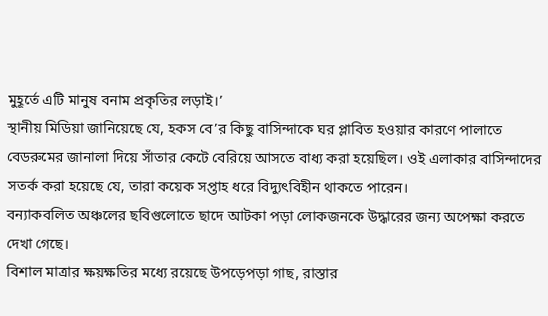মুহূর্তে এটি মানুষ বনাম প্রকৃতির লড়াই।’
স্থানীয় মিডিয়া জানিয়েছে যে, হকস বে’র কিছু বাসিন্দাকে ঘর প্লাবিত হওয়ার কারণে পালাতে বেডরুমের জানালা দিয়ে সাঁতার কেটে বেরিয়ে আসতে বাধ্য করা হয়েছিল। ওই এলাকার বাসিন্দাদের সতর্ক করা হয়েছে যে, তারা কয়েক সপ্তাহ ধরে বিদ্যুৎবিহীন থাকতে পারেন।
বন্যাকবলিত অঞ্চলের ছবিগুলোতে ছাদে আটকা পড়া লোকজনকে উদ্ধারের জন্য অপেক্ষা করতে দেখা গেছে।
বিশাল মাত্রার ক্ষয়ক্ষতির মধ্যে রয়েছে উপড়েপড়া গাছ, রাস্তার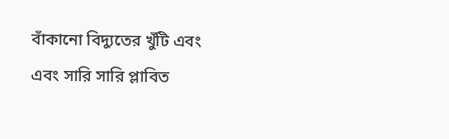বাঁকানো বিদ্যুতের খুঁটি এবং এবং সারি সারি প্লাবিত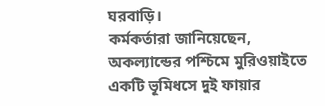ঘরবাড়ি।
কর্মকর্তারা জানিয়েছেন, অকল্যান্ডের পশ্চিমে মুরিওয়াইতে একটি ভূমিধসে দুই ফায়ার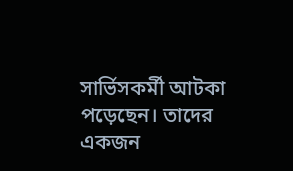সার্ভিসকর্মী আটকা পড়েছেন। তাদের একজন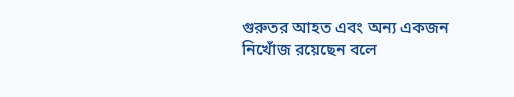গুরুতর আহত এবং অন্য একজন নিখোঁজ রয়েছেন বলে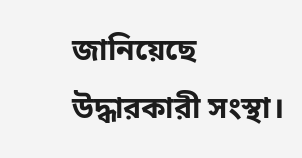জানিয়েছে উদ্ধারকারী সংস্থা।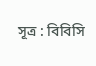সূত্র : বিবিসি